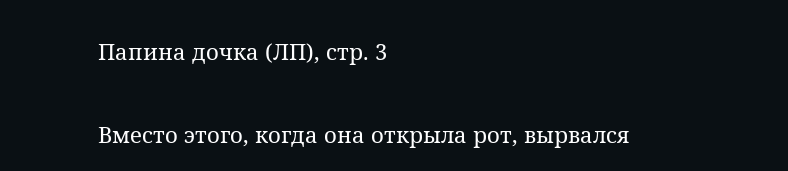Папина дочка (ЛП), стр. 3

Вместо этого, когда она открыла рот, вырвался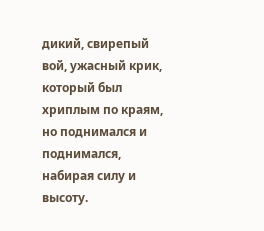дикий, свирепый вой, ужасный крик, который был хриплым по краям, но поднимался и поднимался, набирая силу и высоту.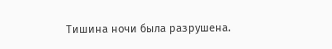Тишина ночи была разрушена.